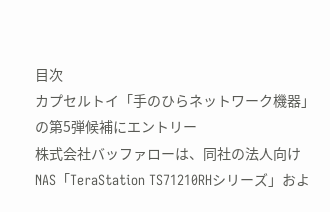目次
カプセルトイ「手のひらネットワーク機器」の第5弾候補にエントリー
株式会社バッファローは、同社の法人向けNAS「TeraStation TS71210RHシリーズ」およ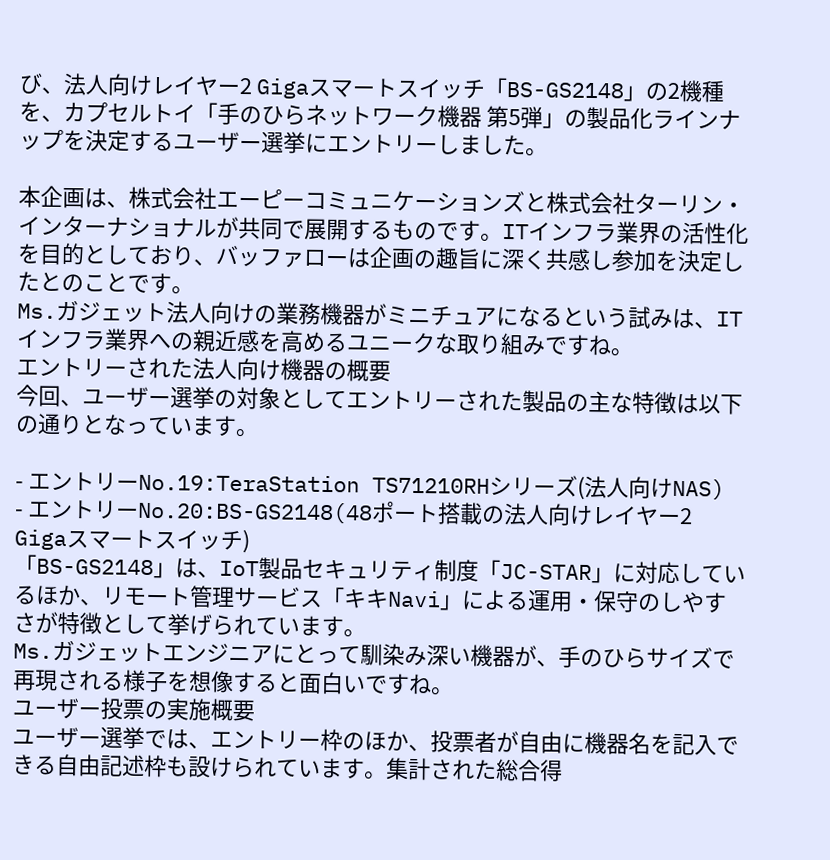び、法人向けレイヤー2 Gigaスマートスイッチ「BS-GS2148」の2機種を、カプセルトイ「手のひらネットワーク機器 第5弾」の製品化ラインナップを決定するユーザー選挙にエントリーしました。

本企画は、株式会社エーピーコミュニケーションズと株式会社ターリン・インターナショナルが共同で展開するものです。ITインフラ業界の活性化を目的としており、バッファローは企画の趣旨に深く共感し参加を決定したとのことです。
Ms.ガジェット法人向けの業務機器がミニチュアになるという試みは、ITインフラ業界への親近感を高めるユニークな取り組みですね。
エントリーされた法人向け機器の概要
今回、ユーザー選挙の対象としてエントリーされた製品の主な特徴は以下の通りとなっています。

- エントリーNo.19:TeraStation TS71210RHシリーズ(法人向けNAS)
- エントリーNo.20:BS-GS2148(48ポート搭載の法人向けレイヤー2 Gigaスマートスイッチ)
「BS-GS2148」は、IoT製品セキュリティ制度「JC-STAR」に対応しているほか、リモート管理サービス「キキNavi」による運用・保守のしやすさが特徴として挙げられています。
Ms.ガジェットエンジニアにとって馴染み深い機器が、手のひらサイズで再現される様子を想像すると面白いですね。
ユーザー投票の実施概要
ユーザー選挙では、エントリー枠のほか、投票者が自由に機器名を記入できる自由記述枠も設けられています。集計された総合得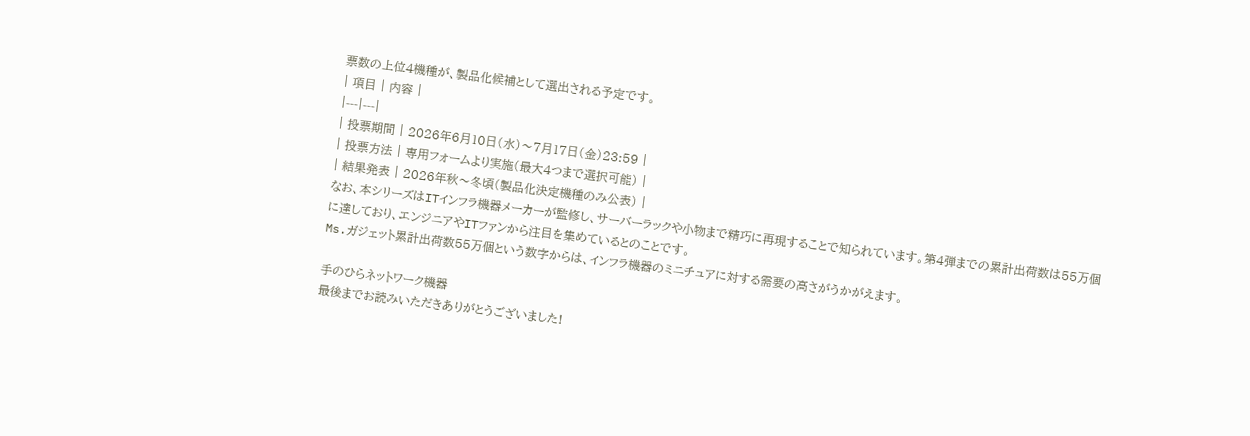票数の上位4機種が、製品化候補として選出される予定です。
| 項目 | 内容 |
|---|---|
| 投票期間 | 2026年6月10日(水)〜7月17日(金)23:59 |
| 投票方法 | 専用フォームより実施(最大4つまで選択可能) |
| 結果発表 | 2026年秋〜冬頃(製品化決定機種のみ公表) |
なお、本シリーズはITインフラ機器メーカーが監修し、サーバーラックや小物まで精巧に再現することで知られています。第4弾までの累計出荷数は55万個に達しており、エンジニアやITファンから注目を集めているとのことです。
Ms.ガジェット累計出荷数55万個という数字からは、インフラ機器のミニチュアに対する需要の高さがうかがえます。

手のひらネットワーク機器
最後までお読みいただきありがとうございました!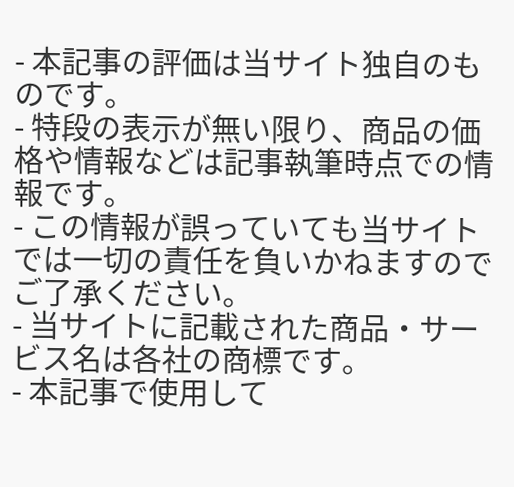- 本記事の評価は当サイト独自のものです。
- 特段の表示が無い限り、商品の価格や情報などは記事執筆時点での情報です。
- この情報が誤っていても当サイトでは一切の責任を負いかねますのでご了承ください。
- 当サイトに記載された商品・サービス名は各社の商標です。
- 本記事で使用して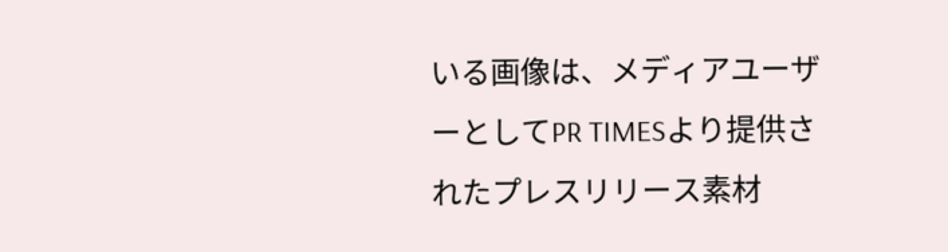いる画像は、メディアユーザーとしてPR TIMESより提供されたプレスリリース素材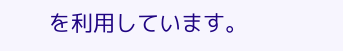を利用しています。